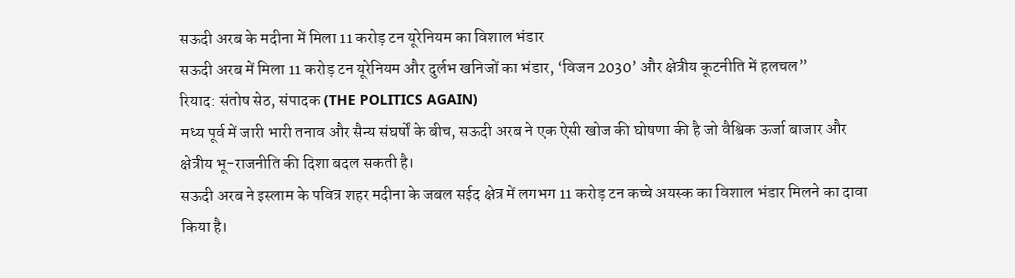सऊदी अरब के मदीना में मिला 11 करोड़ टन यूरेनियम का विशाल भंडार
सऊदी अरब में मिला 11 करोड़ टन यूरेनियम और दुर्लभ खनिजों का भंडार, ‘विजन 2030’ और क्षेत्रीय कूटनीति में हलचल”
रियाद: संतोष सेठ, संपादक (THE POLITICS AGAIN)
मध्य पूर्व में जारी भारी तनाव और सैन्य संघर्षों के बीच, सऊदी अरब ने एक ऐसी खोज की घोषणा की है जो वैश्विक ऊर्जा बाजार और क्षेत्रीय भू-राजनीति की दिशा बदल सकती है।
सऊदी अरब ने इस्लाम के पवित्र शहर मदीना के जबल सईद क्षेत्र में लगभग 11 करोड़ टन कच्चे अयस्क का विशाल भंडार मिलने का दावा किया है।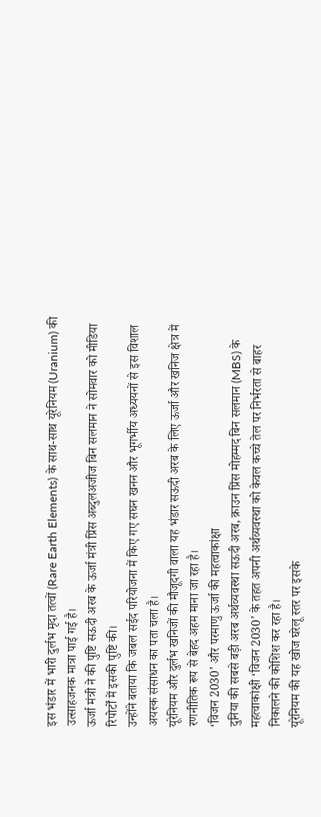इस भंडार में भारी दुर्लभ मृदा तत्वों (Rare Earth Elements) के साथ-साथ यूरेनियम (Uranium) की उत्साहजनक मात्रा पाई गई है।
ऊर्जा मंत्री ने की पुष्टि सऊदी अरब के ऊर्जा मंत्री प्रिंस अब्दुलअजीज बिन सलमान ने सोमवार को मीडिया रिपोर्टों में इसकी पुष्टि की।
उन्होंने बताया कि जबल सईद परियोजना में किए गए सघन खनन और भूगर्भीय अध्ययनों से इस विशाल अयस्क संसाधन का पता चला है।
यूरेनियम और दुर्लभ खनिजों की मौजूदगी वाला यह भंडार सऊदी अरब के लिए ऊर्जा और खनिज क्षेत्र में रणनीतिक रूप से बेहद अहम माना जा रहा है।
‘विजन 2030’ और परमाणु ऊर्जा की महत्वाकांक्षा
दुनिया की सबसे बड़ी अरब अर्थव्यवस्था सऊदी अरब, क्राउन प्रिंस मोहम्मद बिन सलमान (MBS) के महत्वाकांक्षी ‘विजन 2030’ के तहत अपनी अर्थव्यवस्था को केवल कच्चे तेल पर निर्भरता से बाहर निकालने की कोशिश कर रहा है।
यूरेनियम की यह खोज घरेलू स्तर पर इसके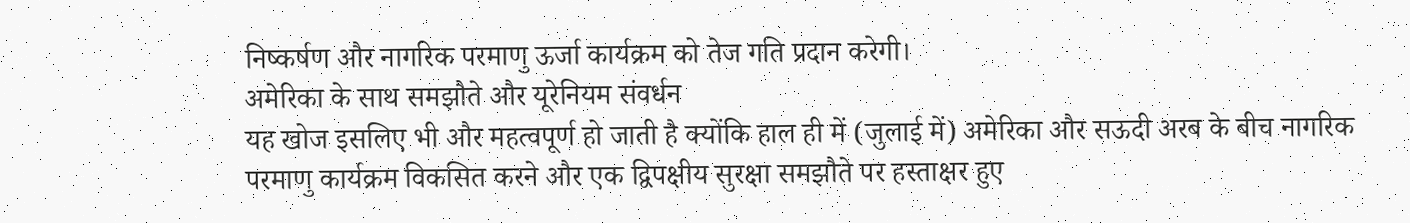निष्कर्षण और नागरिक परमाणु ऊर्जा कार्यक्रम को तेज गति प्रदान करेगी।
अमेरिका के साथ समझौते और यूरेनियम संवर्धन
यह खोज इसलिए भी और महत्वपूर्ण हो जाती है क्योंकि हाल ही में (जुलाई में) अमेरिका और सऊदी अरब के बीच नागरिक परमाणु कार्यक्रम विकसित करने और एक द्विपक्षीय सुरक्षा समझौते पर हस्ताक्षर हुए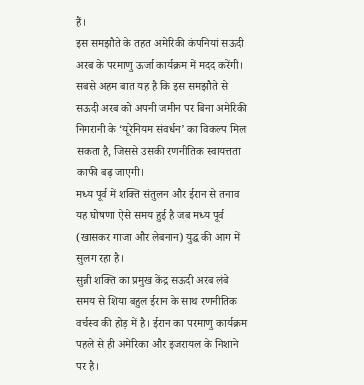हैं।
इस समझौते के तहत अमेरिकी कंपनियां सऊदी अरब के परमाणु ऊर्जा कार्यक्रम में मदद करेंगी। सबसे अहम बात यह है कि इस समझौते से सऊदी अरब को अपनी जमीन पर बिना अमेरिकी निगरानी के ‘यूरेनियम संवर्धन’ का विकल्प मिल सकता है, जिससे उसकी रणनीतिक स्वायत्तता काफी बढ़ जाएगी।
मध्य पूर्व में शक्ति संतुलन और ईरान से तनाव
यह घोषणा ऐसे समय हुई है जब मध्य पूर्व (खासकर गाजा और लेबनान) युद्ध की आग में सुलग रहा है।
सुन्नी शक्ति का प्रमुख केंद्र सऊदी अरब लंबे समय से शिया बहुल ईरान के साथ रणनीतिक वर्चस्व की होड़ में है। ईरान का परमाणु कार्यक्रम पहले से ही अमेरिका और इजरायल के निशाने पर है।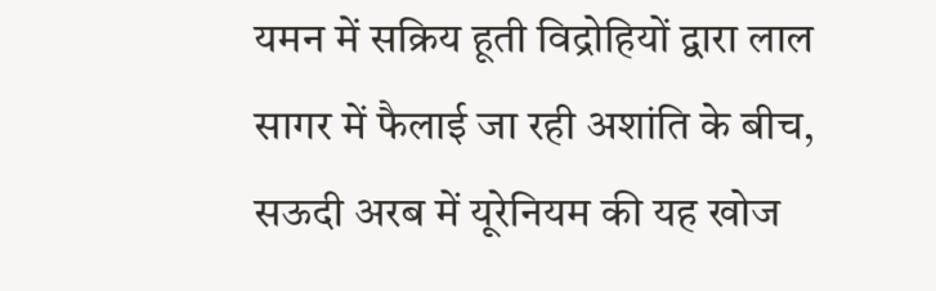यमन में सक्रिय हूती विद्रोहियों द्वारा लाल सागर में फैलाई जा रही अशांति के बीच, सऊदी अरब में यूरेनियम की यह खोज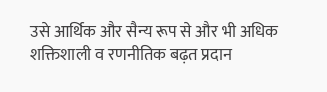उसे आर्थिक और सैन्य रूप से और भी अधिक शक्तिशाली व रणनीतिक बढ़त प्रदान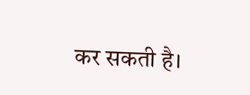कर सकती है।